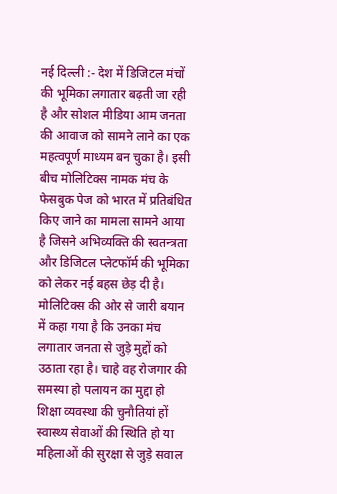नई दिल्ली :- देश में डिजिटल मंचों की भूमिका लगातार बढ़ती जा रही है और सोशल मीडिया आम जनता की आवाज को सामने लाने का एक महत्वपूर्ण माध्यम बन चुका है। इसी बीच मोलिटिक्स नामक मंच के फेसबुक पेज को भारत में प्रतिबंधित किए जाने का मामला सामने आया है जिसने अभिव्यक्ति की स्वतन्त्रता और डिजिटल प्लेटफॉर्म की भूमिका को लेकर नई बहस छेड़ दी है।
मोलिटिक्स की ओर से जारी बयान में कहा गया है कि उनका मंच लगातार जनता से जुड़े मुद्दों को उठाता रहा है। चाहे वह रोजगार की समस्या हो पलायन का मुद्दा हो शिक्षा व्यवस्था की चुनौतियां हों स्वास्थ्य सेवाओं की स्थिति हो या महिलाओं की सुरक्षा से जुड़े सवाल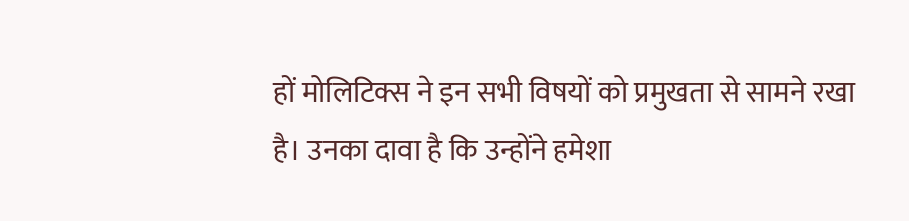हों मोलिटिक्स ने इन सभी विषयों को प्रमुखता से सामने रखा है। उनका दावा है कि उन्होंने हमेशा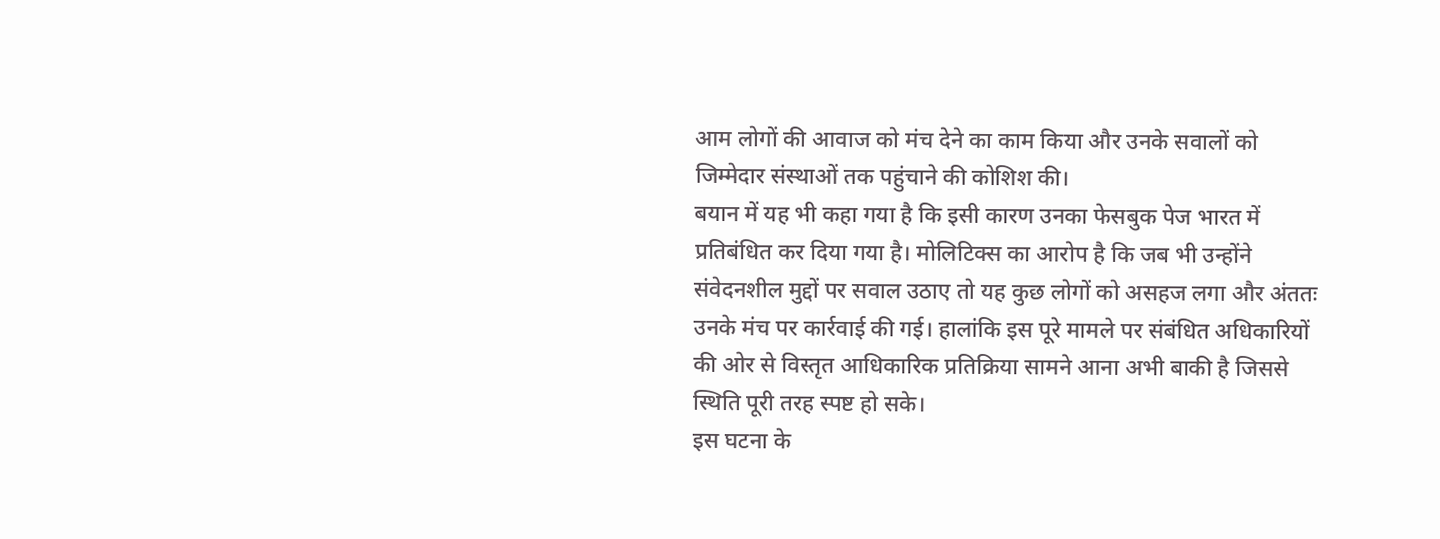आम लोगों की आवाज को मंच देने का काम किया और उनके सवालों को जिम्मेदार संस्थाओं तक पहुंचाने की कोशिश की।
बयान में यह भी कहा गया है कि इसी कारण उनका फेसबुक पेज भारत में प्रतिबंधित कर दिया गया है। मोलिटिक्स का आरोप है कि जब भी उन्होंने संवेदनशील मुद्दों पर सवाल उठाए तो यह कुछ लोगों को असहज लगा और अंततः उनके मंच पर कार्रवाई की गई। हालांकि इस पूरे मामले पर संबंधित अधिकारियों की ओर से विस्तृत आधिकारिक प्रतिक्रिया सामने आना अभी बाकी है जिससे स्थिति पूरी तरह स्पष्ट हो सके।
इस घटना के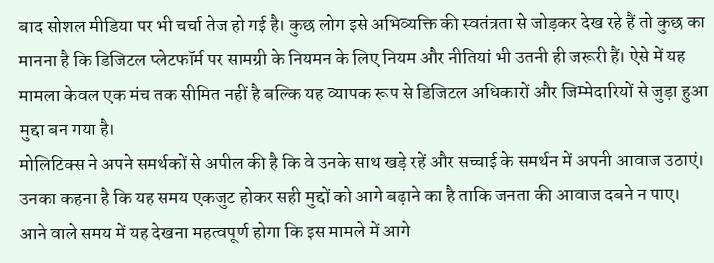बाद सोशल मीडिया पर भी चर्चा तेज हो गई है। कुछ लोग इसे अभिव्यक्ति की स्वतंत्रता से जोड़कर देख रहे हैं तो कुछ का मानना है कि डिजिटल प्लेटफॉर्म पर सामग्री के नियमन के लिए नियम और नीतियां भी उतनी ही जरूरी हैं। ऐसे में यह मामला केवल एक मंच तक सीमित नहीं है बल्कि यह व्यापक रूप से डिजिटल अधिकारों और जिम्मेदारियों से जुड़ा हुआ मुद्दा बन गया है।
मोलिटिक्स ने अपने समर्थकों से अपील की है कि वे उनके साथ खड़े रहें और सच्चाई के समर्थन में अपनी आवाज उठाएं। उनका कहना है कि यह समय एकजुट होकर सही मुद्दों को आगे बढ़ाने का है ताकि जनता की आवाज दबने न पाए।
आने वाले समय में यह देखना महत्वपूर्ण होगा कि इस मामले में आगे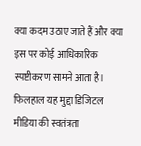क्या कदम उठाए जाते हैं और क्या इस पर कोई आधिकारिक स्पष्टीकरण सामने आता है। फिलहाल यह मुद्दा डिजिटल मीडिया की स्वतंत्रता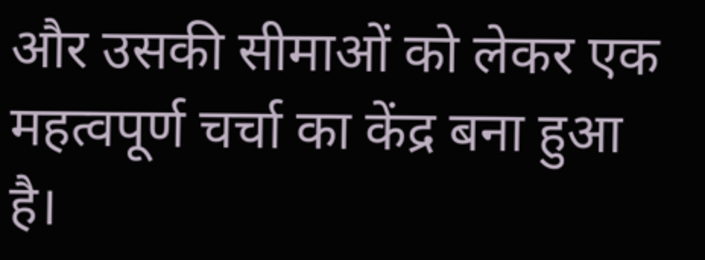और उसकी सीमाओं को लेकर एक महत्वपूर्ण चर्चा का केंद्र बना हुआ है।